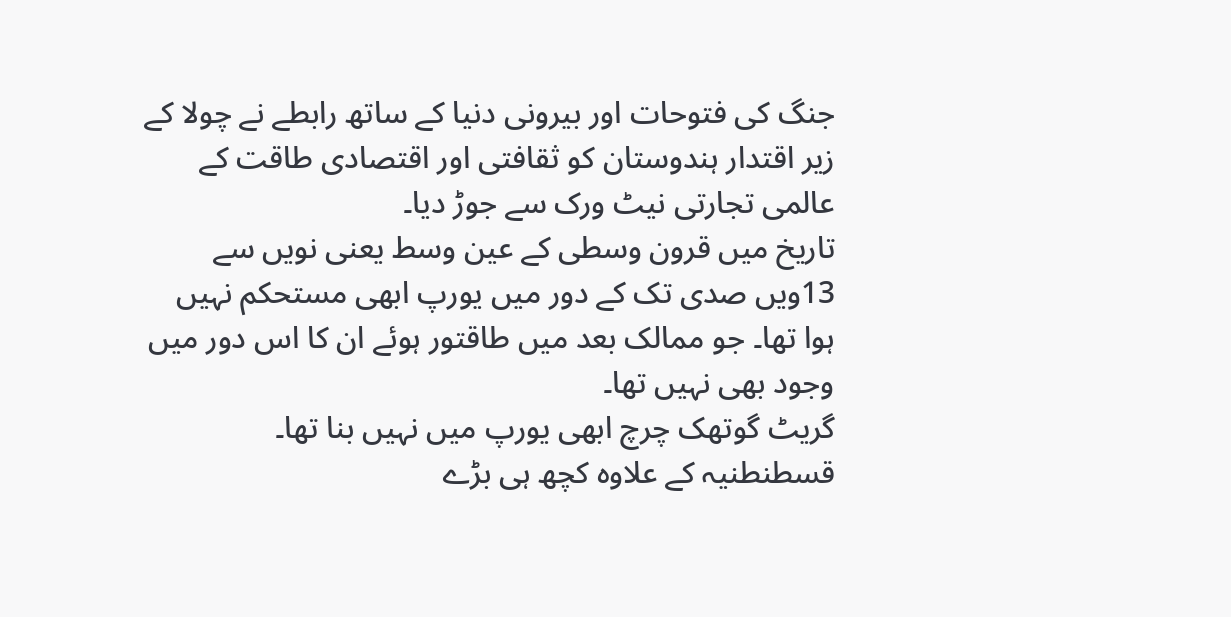جنگ کی فتوحات اور بیرونی دنیا کے ساتھ رابطے نے چولا کے زیر اقتدار ہندوستان کو ثقافتی اور اقتصادی طاقت کے عالمی تجارتی نیٹ ورک سے جوڑ دیا۔
تاریخ میں قرون وسطی کے عین وسط یعنی نویں سے 13ویں صدی تک کے دور میں یورپ ابھی مستحکم نہیں ہوا تھا۔ جو ممالک بعد میں طاقتور ہوئے ان کا اس دور میں وجود بھی نہیں تھا۔
گریٹ گوتھک چرچ ابھی یورپ میں نہیں بنا تھا۔ قسطنطنیہ کے علاوہ کچھ ہی بڑے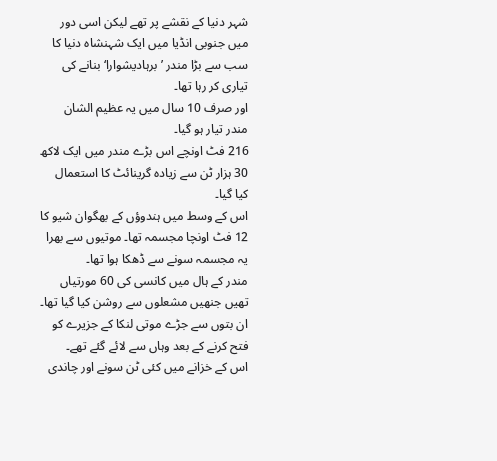شہر دنیا کے نقشے پر تھے لیکن اسی دور میں جنوبی انڈیا میں ایک شہنشاہ دنیا کا سب سے بڑا مندر ’برہادیشوارا‘ بنانے کی تیاری کر رہا تھا۔
اور صرف 10 سال میں یہ عظیم الشان مندر تیار ہو گیا۔
216 فٹ اونچے اس بڑے مندر میں ایک لاکھ 30 ہزار ٹن سے زیادہ گرینائٹ کا استعمال کیا گیا۔
اس کے وسط میں ہندوؤں کے بھگوان شیو کا 12 فٹ اونچا مجسمہ تھا۔ موتیوں سے بھرا یہ مجسمہ سونے سے ڈھکا ہوا تھا۔
مندر کے ہال میں کانسی کی 60 مورتیاں تھیں جنھیں مشعلوں سے روشن کیا گیا تھا۔ ان بتوں سے جڑے موتی لنکا کے جزیرے کو فتح کرنے کے بعد وہاں سے لائے گئے تھے۔
اس کے خزانے میں کئی ٹن سونے اور چاندی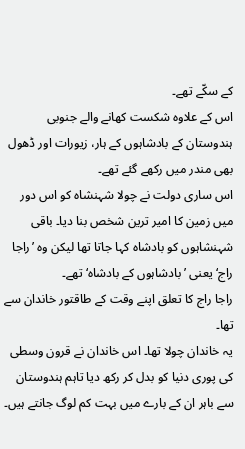کے سکّے تھے۔
اس کے علاوہ شکست کھانے والے جنوبی ہندوستان کے بادشاہوں کے ہار، زیورات اور ڈھول بھی مندر میں رکھے گئے تھے۔
اس ساری دولت نے چولا شہنشاہ کو اس دور میں زمین کا امیر ترین شخص بنا دیا۔ باقی شہنشاہوں کو بادشاہ کہا جاتا تھا لیکن وہ ’راجا راج‘ یعنی ’بادشاہوں کے بادشاہ‘ تھے۔
راجا راج کا تعلق اپنے وقت کے طاقتور خاندان سے تھا۔
یہ خاندان چولا تھا۔ اس خاندان نے قرون وسطی کی پوری دنیا کو بدل کر رکھ دیا تاہم ہندوستان سے باہر ان کے بارے میں بہت کم لوگ جانتے ہیں۔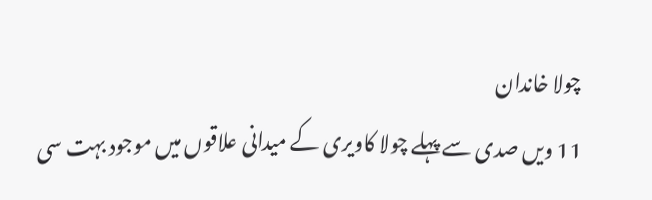چولا خاندان
11 ویں صدی سے پہلے چولا کاویری کے میدانی علاقوں میں موجود بہت سی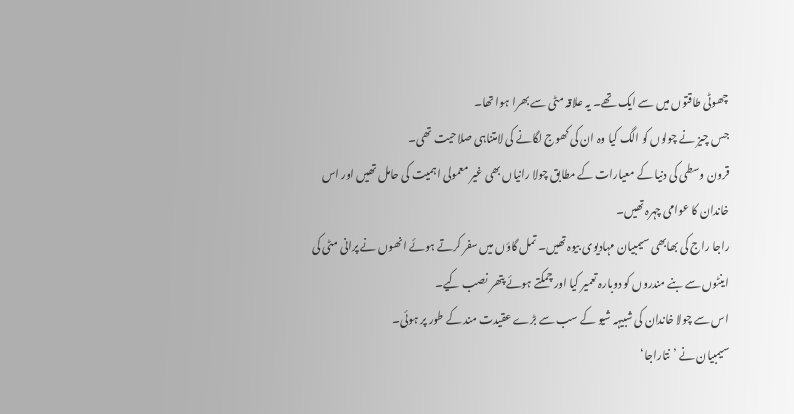چھوٹی طاقتوں میں سے ایک تھے۔ یہ علاقہ مٹی سے بھرا ہوا تھا۔
جس چیز نے چولوں کو الگ کیا وہ ان کی کھوج لگانے کی لامتناہی صلاحیت تھی۔
قرون وسطی کی دنیا کے معیارات کے مطابق چولا رانیاں بھی غیر معمولی اہمیت کی حامل تھیں اور اس خاندان کا عوامی چہرہ تھیں۔
راجا راج کی بھابھی سیمبیان مہادیوی بیوہ تھیں۔ تمل گاؤں میں سفر کرتے ہوئے انھوں نے پرانی مٹی کی اینٹوں سے بنے مندروں کو دوبارہ تعمیر کیا اور چمکتے ہوئے پتھر نصب کیے۔
اس سے چولا خاندان کی شبیہہ شیو کے سب سے بڑے عقیدت مند کے طور پر ہوئی۔
سیمبیان نے ’نتاراجا‘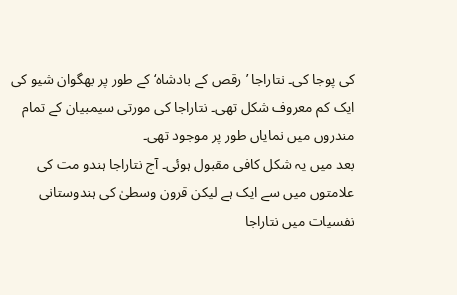کی پوجا کی۔ نتاراجا ’رقص کے بادشاہ‘ کے طور پر بھگوان شیو کی ایک کم معروف شکل تھی۔ نتاراجا کی مورتی سیمبیان کے تمام مندروں میں نمایاں طور پر موجود تھی۔
بعد میں یہ شکل کافی مقبول ہوئی۔ آج نتاراجا ہندو مت کی علامتوں میں سے ایک ہے لیکن قرون وسطیٰ کی ہندوستانی نفسیات میں نتاراجا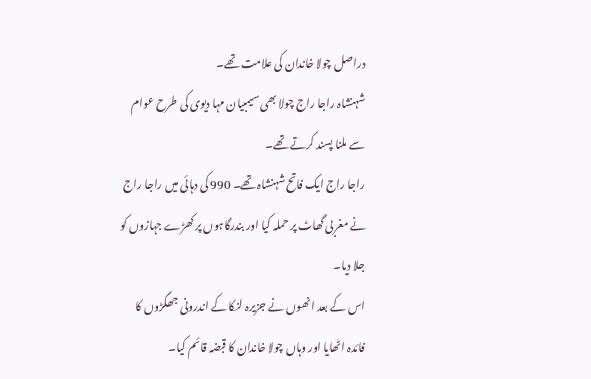دراصل چولا خاندان کی علامت تھے۔
شہنشاہ راجا راج چولا بھی سیمبیان مہا دیوی کی طرح عوام سے ملنا پسند کرتے تھے۔
راجا راج ایک فاتح شہنشاہ تھے۔ 990 کی دہائی میں راجا راج نے مغربی گھاٹ پر حملہ کیا اور بندرگاہوں پر کھڑے جہازوں کو جلا دیا۔
اس کے بعد انھوں نے جزیرہ لنکا کے اندرونی جھگڑوں کا فائدہ اٹھایا اور وہاں چولا خاندان کا قبضہ قائم کیا۔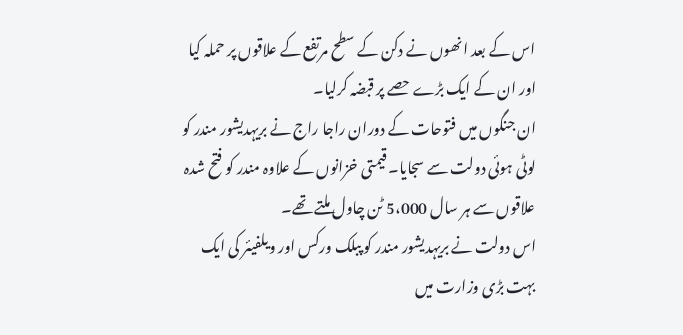اس کے بعد انھوں نے دکن کے سطح مرتفع کے علاقوں پر حملہ کیا اور ان کے ایک بڑے حصے پر قبضہ کرلیا۔
ان جنگوں میں فتوحات کے دوران راجا راج نے بریہدیشور مندر کو لوٹی ہوئی دولت سے سجایا۔ قیمتی خزانوں کے علاوہ مندر کو فتح شدہ علاقوں سے ہر سال 5،000 ٹن چاول ملتے تھے۔
اس دولت نے بریہدیشور مندر کو پبلک ورکس اور ویلفیئر کی ایک بہت بڑی وزارت میں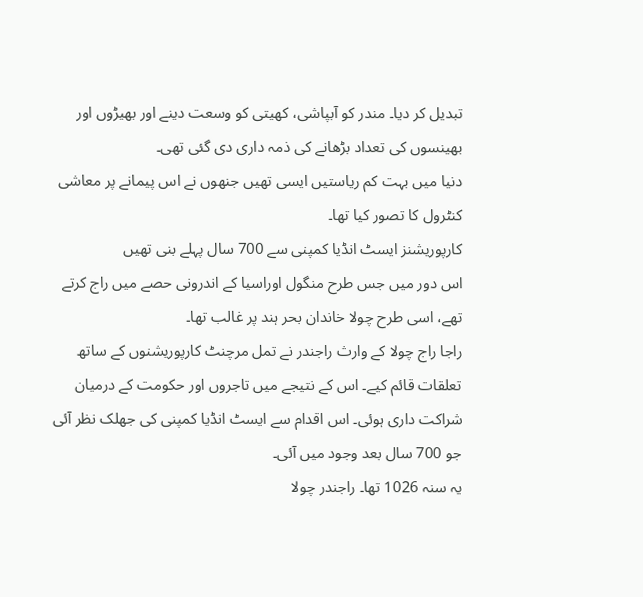تبدیل کر دیا۔ مندر کو آبپاشی، کھیتی کو وسعت دینے اور بھیڑوں اور بھینسوں کی تعداد بڑھانے کی ذمہ داری دی گئی تھی۔
دنیا میں بہت کم ریاستیں ایسی تھیں جنھوں نے اس پیمانے پر معاشی کنٹرول کا تصور کیا تھا۔
کارپوریشنز ایسٹ انڈیا کمپنی سے 700 سال پہلے بنی تھیں
اس دور میں جس طرح منگول اوراسیا کے اندرونی حصے میں راج کرتے تھے، اسی طرح چولا خاندان بحر ہند پر غالب تھا۔
راجا راج چولا کے وارث راجندر نے تمل مرچنٹ کارپوریشنوں کے ساتھ تعلقات قائم کیے۔ اس کے نتیجے میں تاجروں اور حکومت کے درمیان شراکت داری ہوئی۔ اس اقدام سے ایسٹ انڈیا کمپنی کی جھلک نظر آئی جو 700 سال بعد وجود میں آئی۔
یہ سنہ 1026 تھا۔ راجندر چولا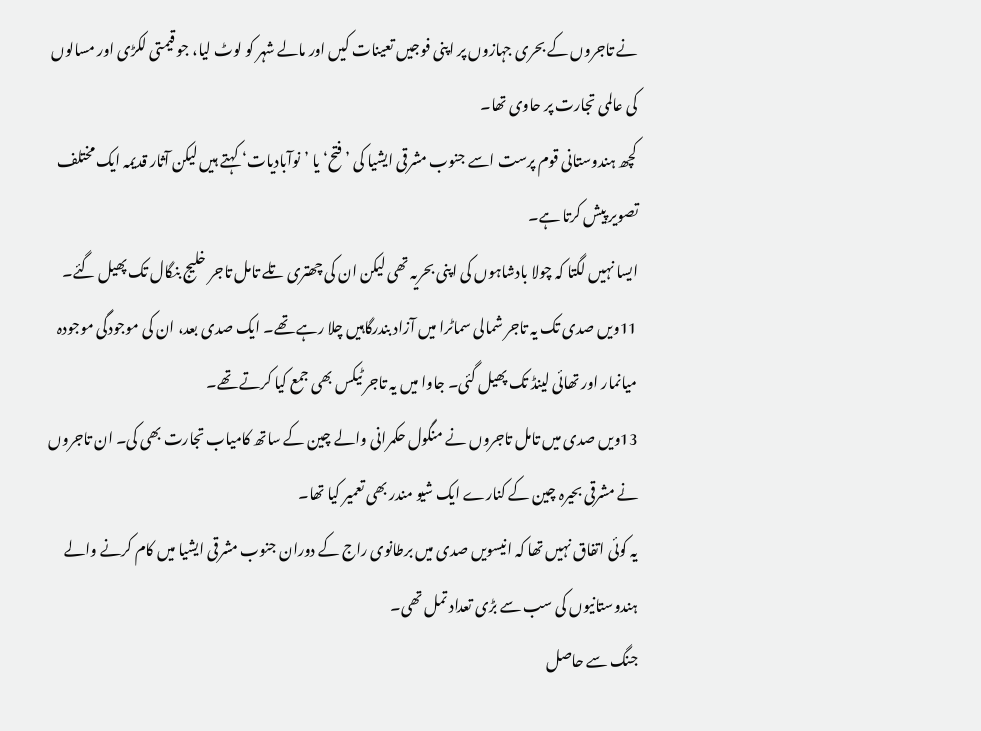نے تاجروں کے بحری جہازوں پر اپنی فوجیں تعینات کیں اور مالے شہر کو لوٹ لیا، جو قیمتی لکڑی اور مسالوں کی عالمی تجارت پر حاوی تھا۔
کچھ ہندوستانی قوم پرست اسے جنوب مشرقی ایشیا کی ’فتح‘ یا ’نوآبادیات‘ کہتے ہیں لیکن آثار قدیمہ ایک مختلف تصویر پیش کرتا ہے۔
ایسا نہیں لگتا کہ چولا بادشاہوں کی اپنی بحریہ تھی لیکن ان کی چھتری تلے تامل تاجر خلیج بنگال تک پھیل گئے۔
11ویں صدی تک یہ تاجر شمالی سماٹرا میں آزاد بندرگاہیں چلا رہے تھے۔ ایک صدی بعد، ان کی موجودگی موجودہ میانمار اور تھائی لینڈ تک پھیل گئی۔ جاوا میں یہ تاجر ٹیکس بھی جمع کیا کرتے تھے۔
13ویں صدی میں تامل تاجروں نے منگول حکمرانی والے چین کے ساتھ کامیاب تجارت بھی کی۔ ان تاجروں نے مشرقی بحیرہ چین کے کنارے ایک شیو مندر بھی تعمیر کیا تھا۔
یہ کوئی اتفاق نہیں تھا کہ انیسویں صدی میں برطانوی راج کے دوران جنوب مشرقی ایشیا میں کام کرنے والے ہندوستانیوں کی سب سے بڑی تعداد تمل تھی۔
جنگ سے حاصل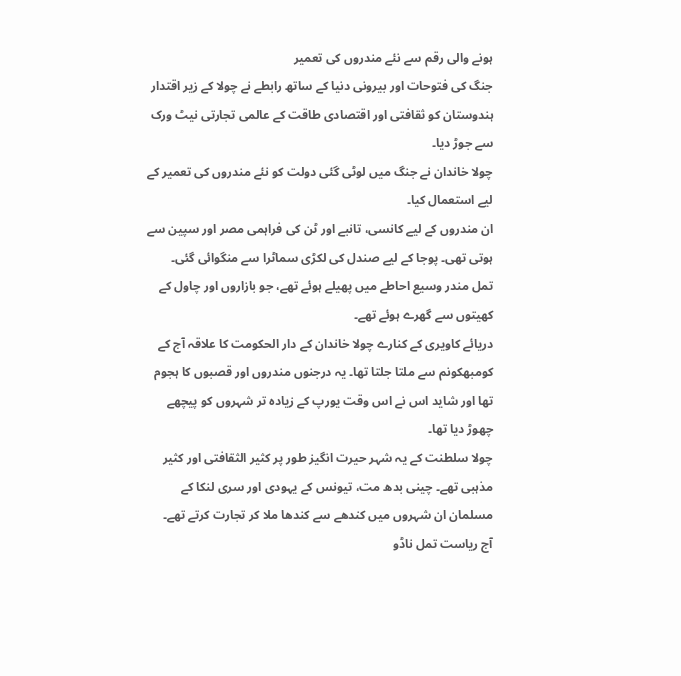ہونے والی رقم سے نئے مندروں کی تعمیر
جنگ کی فتوحات اور بیرونی دنیا کے ساتھ رابطے نے چولا کے زیر اقتدار ہندوستان کو ثقافتی اور اقتصادی طاقت کے عالمی تجارتی نیٹ ورک سے جوڑ دیا۔
چولا خاندان نے جنگ میں لوٹی گئی دولت کو نئے مندروں کی تعمیر کے لیے استعمال کیا۔
ان مندروں کے لیے کانسی، تانبے اور ٹن کی فراہمی مصر اور سپین سے ہوتی تھی۔ پوجا کے لیے صندل کی لکڑی سماٹرا سے منگوائی گئی۔
تمل مندر وسیع احاطے میں پھیلے ہوئے تھے، جو بازاروں اور چاول کے کھیتوں سے گھرے ہوئے تھے۔
دریائے کاویری کے کنارے چولا خاندان کے دار الحکومت کا علاقہ آج کے کومبھکونم سے ملتا جلتا تھا۔ یہ درجنوں مندروں اور قصبوں کا ہجوم تھا اور شاید اس نے اس وقت یورپ کے زیادہ تر شہروں کو پیچھے چھوڑ دیا تھا۔
چولا سلطنت کے یہ شہر حیرت انگیز طور پر کثیر الثقافتی اور کثیر مذہبی تھے۔ چینی بدھ مت، تیونس کے یہودی اور سری لنکا کے مسلمان ان شہروں میں کندھے سے کندھا ملا کر تجارت کرتے تھے۔
آج ریاست تمل ناڈو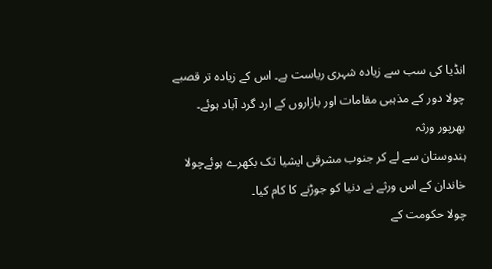انڈیا کی سب سے زیادہ شہری ریاست ہے۔ اس کے زیادہ تر قصبے چولا دور کے مذہبی مقامات اور بازاروں کے ارد گرد آباد ہوئے۔
بھرپور ورثہ
ہندوستان سے لے کر جنوب مشرقی ایشیا تک بکھرے ہوئےچولا خاندان کے اس ورثے نے دنیا کو جوڑنے کا کام کیا۔
چولا حکومت کے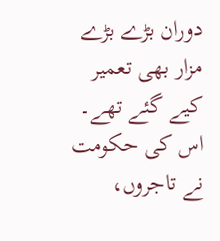دوران بڑے بڑے مزار بھی تعمیر کیے گئے تھے۔ اس کی حکومت نے تاجروں،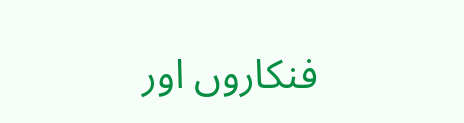فنکاروں اور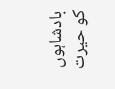بادشاہوں کو حیرت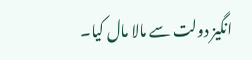انگیز دولت سے مالا مال کیا۔